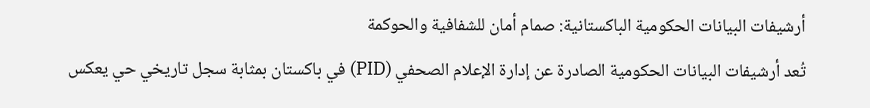أرشيفات البيانات الحكومية الباكستانية: صمام أمان للشفافية والحوكمة
تُعد أرشيفات البيانات الحكومية الصادرة عن إدارة الإعلام الصحفي (PID) في باكستان بمثابة سجل تاريخي حي يعكس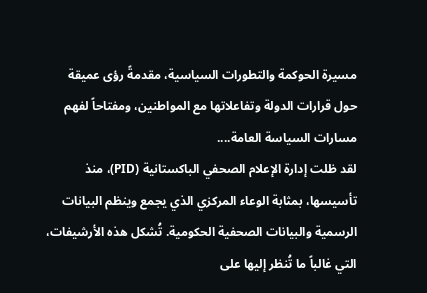مسيرة الحوكمة والتطورات السياسية، مقدمةً رؤى عميقة حول قرارات الدولة وتفاعلاتها مع المواطنين، ومفتاحاً لفهم مسارات السياسة العامة....
لقد ظلت إدارة الإعلام الصحفي الباكستانية (PID)، منذ تأسيسها، بمثابة الوعاء المركزي الذي يجمع وينظم البيانات الرسمية والبيانات الصحفية الحكومية. تُشكل هذه الأرشيفات، التي غالباً ما تُنظر إليها على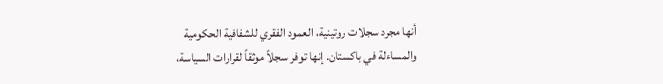أنها مجرد سجلات روتينية، العمود الفقري للشفافية الحكومية والمساءلة في باكستان. إنها توفر سجلاً موثقاً لقرارات السياسة،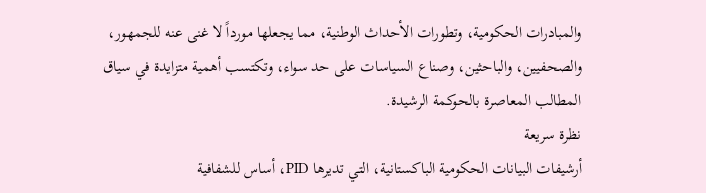والمبادرات الحكومية، وتطورات الأحداث الوطنية، مما يجعلها مورداً لا غنى عنه للجمهور، والصحفيين، والباحثين، وصناع السياسات على حد سواء، وتكتسب أهمية متزايدة في سياق المطالب المعاصرة بالحوكمة الرشيدة.
نظرة سريعة
أرشيفات البيانات الحكومية الباكستانية، التي تديرها PID، أساس للشفافية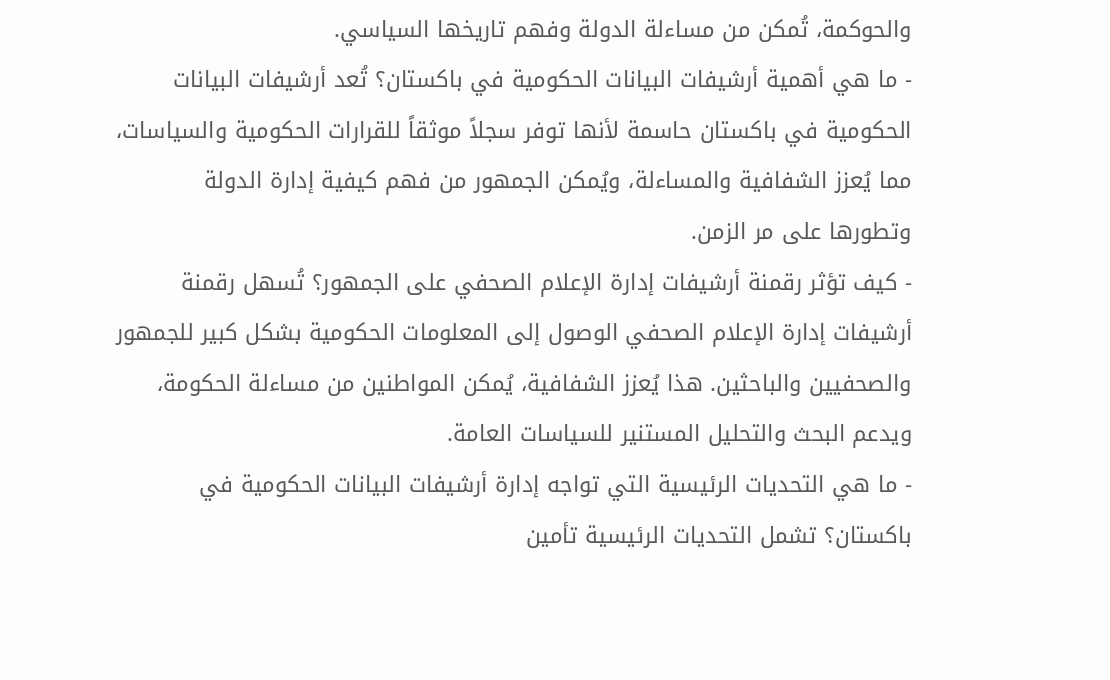والحوكمة، تُمكن من مساءلة الدولة وفهم تاريخها السياسي.
- ما هي أهمية أرشيفات البيانات الحكومية في باكستان؟ تُعد أرشيفات البيانات الحكومية في باكستان حاسمة لأنها توفر سجلاً موثقاً للقرارات الحكومية والسياسات، مما يُعزز الشفافية والمساءلة، ويُمكن الجمهور من فهم كيفية إدارة الدولة وتطورها على مر الزمن.
- كيف تؤثر رقمنة أرشيفات إدارة الإعلام الصحفي على الجمهور؟ تُسهل رقمنة أرشيفات إدارة الإعلام الصحفي الوصول إلى المعلومات الحكومية بشكل كبير للجمهور والصحفيين والباحثين. هذا يُعزز الشفافية، يُمكن المواطنين من مساءلة الحكومة، ويدعم البحث والتحليل المستنير للسياسات العامة.
- ما هي التحديات الرئيسية التي تواجه إدارة أرشيفات البيانات الحكومية في باكستان؟ تشمل التحديات الرئيسية تأمين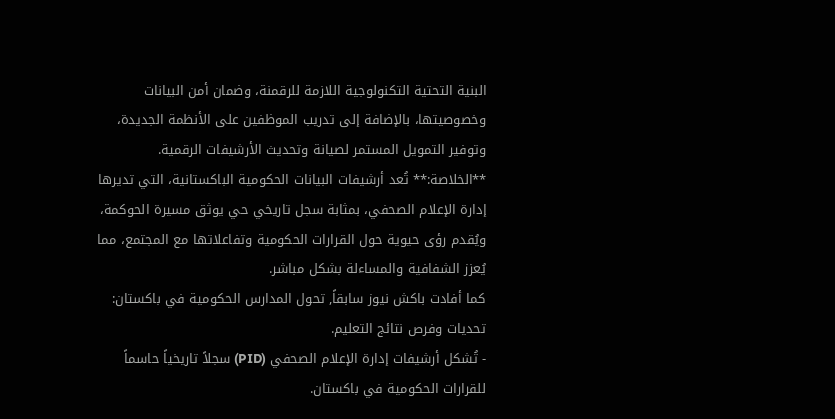البنية التحتية التكنولوجية اللازمة للرقمنة، وضمان أمن البيانات وخصوصيتها، بالإضافة إلى تدريب الموظفين على الأنظمة الجديدة، وتوفير التمويل المستمر لصيانة وتحديث الأرشيفات الرقمية.
**الخلاصة:** تُعد أرشيفات البيانات الحكومية الباكستانية، التي تديرها إدارة الإعلام الصحفي، بمثابة سجل تاريخي حي يوثق مسيرة الحوكمة، ويُقدم رؤى حيوية حول القرارات الحكومية وتفاعلاتها مع المجتمع، مما يُعزز الشفافية والمساءلة بشكل مباشر.
كما أفادت باكش نيوز سابقاً, تحول المدارس الحكومية في باكستان: تحديات وفرص نتائج التعليم.
- تُشكل أرشيفات إدارة الإعلام الصحفي (PID) سجلاً تاريخياً حاسماً للقرارات الحكومية في باكستان.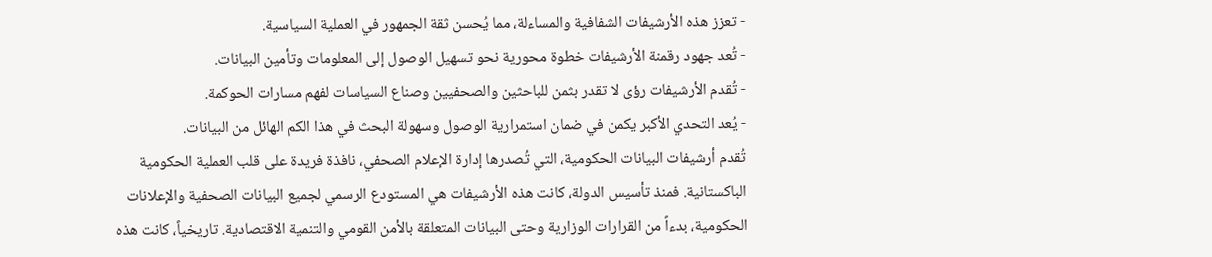- تعزز هذه الأرشيفات الشفافية والمساءلة، مما يُحسن ثقة الجمهور في العملية السياسية.
- تُعد جهود رقمنة الأرشيفات خطوة محورية نحو تسهيل الوصول إلى المعلومات وتأمين البيانات.
- تُقدم الأرشيفات رؤى لا تقدر بثمن للباحثين والصحفيين وصناع السياسات لفهم مسارات الحوكمة.
- يُعد التحدي الأكبر يكمن في ضمان استمرارية الوصول وسهولة البحث في هذا الكم الهائل من البيانات.
تُقدم أرشيفات البيانات الحكومية، التي تُصدرها إدارة الإعلام الصحفي، نافذة فريدة على قلب العملية الحكومية الباكستانية. فمنذ تأسيس الدولة، كانت هذه الأرشيفات هي المستودع الرسمي لجميع البيانات الصحفية والإعلانات الحكومية، بدءاً من القرارات الوزارية وحتى البيانات المتعلقة بالأمن القومي والتنمية الاقتصادية. تاريخياً، كانت هذه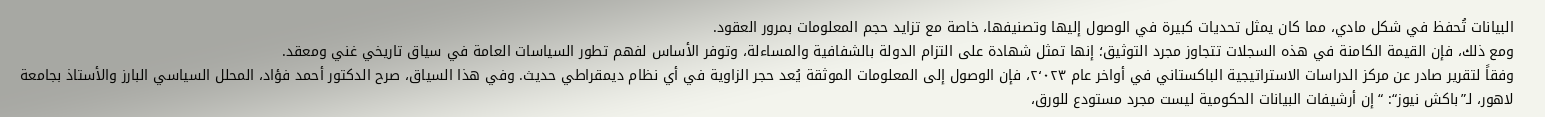البيانات تُحفظ في شكل مادي، مما كان يمثل تحديات كبيرة في الوصول إليها وتصنيفها، خاصة مع تزايد حجم المعلومات بمرور العقود.
ومع ذلك، فإن القيمة الكامنة في هذه السجلات تتجاوز مجرد التوثيق؛ إنها تمثل شهادة على التزام الدولة بالشفافية والمساءلة، وتوفر الأساس لفهم تطور السياسات العامة في سياق تاريخي غني ومعقد.
وفقاً لتقرير صادر عن مركز الدراسات الاستراتيجية الباكستاني في أواخر عام ٢٬٠٢٣، فإن الوصول إلى المعلومات الموثقة يُعد حجر الزاوية في أي نظام ديمقراطي حديث. وفي هذا السياق، صرح الدكتور أحمد فؤاد، المحلل السياسي البارز والأستاذ بجامعة لاهور، لـ”باكش نيوز“: “إن أرشيفات البيانات الحكومية ليست مجرد مستودع للورق،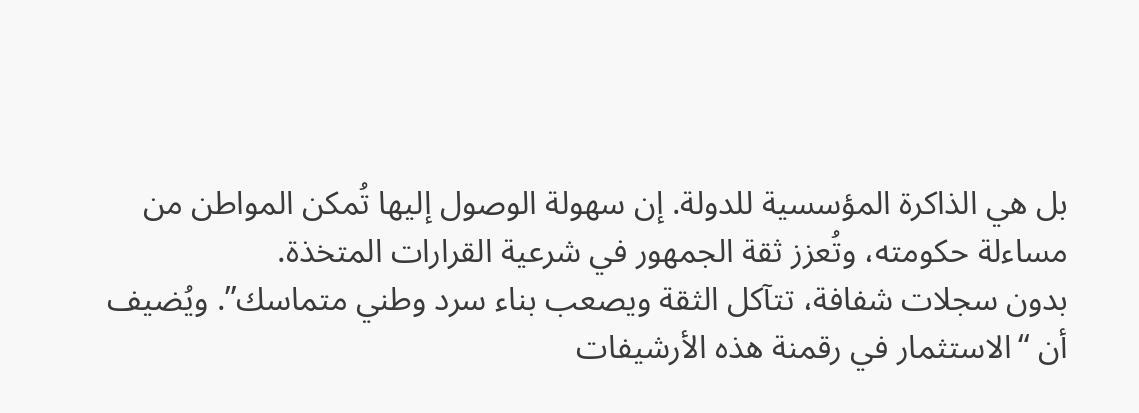بل هي الذاكرة المؤسسية للدولة. إن سهولة الوصول إليها تُمكن المواطن من مساءلة حكومته، وتُعزز ثقة الجمهور في شرعية القرارات المتخذة.
بدون سجلات شفافة، تتآكل الثقة ويصعب بناء سرد وطني متماسك”. ويُضيف أن “الاستثمار في رقمنة هذه الأرشيفات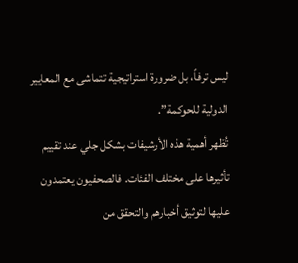ليس ترفاً، بل ضرورة استراتيجية تتماشى مع المعايير الدولية للحوكمة”.
تُظهر أهمية هذه الأرشيفات بشكل جلي عند تقييم تأثيرها على مختلف الفئات. فالصحفيون يعتمدون عليها لتوثيق أخبارهم والتحقق من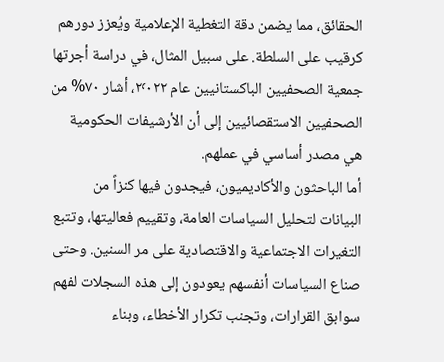الحقائق، مما يضمن دقة التغطية الإعلامية ويُعزز دورهم كرقيب على السلطة. على سبيل المثال، في دراسة أجرتها جمعية الصحفيين الباكستانيين عام ٢٬٠٢٢، أشار ٧٠% من الصحفيين الاستقصائيين إلى أن الأرشيفات الحكومية هي مصدر أساسي في عملهم.
أما الباحثون والأكاديميون، فيجدون فيها كنزاً من البيانات لتحليل السياسات العامة، وتقييم فعاليتها، وتتبع التغيرات الاجتماعية والاقتصادية على مر السنين. وحتى صناع السياسات أنفسهم يعودون إلى هذه السجلات لفهم سوابق القرارات، وتجنب تكرار الأخطاء، وبناء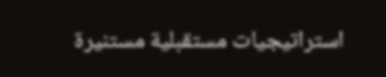استراتيجيات مستقبلية مستنيرة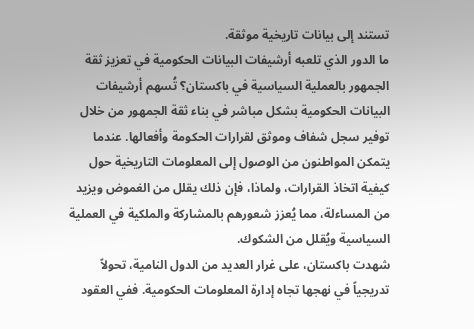تستند إلى بيانات تاريخية موثقة.
ما الدور الذي تلعبه أرشيفات البيانات الحكومية في تعزيز ثقة الجمهور بالعملية السياسية في باكستان؟ تُسهم أرشيفات البيانات الحكومية بشكل مباشر في بناء ثقة الجمهور من خلال توفير سجل شفاف وموثق لقرارات الحكومة وأفعالها. عندما يتمكن المواطنون من الوصول إلى المعلومات التاريخية حول كيفية اتخاذ القرارات، ولماذا، فإن ذلك يقلل من الغموض ويزيد من المساءلة، مما يُعزز شعورهم بالمشاركة والملكية في العملية السياسية ويُقلل من الشكوك.
شهدت باكستان، على غرار العديد من الدول النامية، تحولاً تدريجياً في نهجها تجاه إدارة المعلومات الحكومية. ففي العقود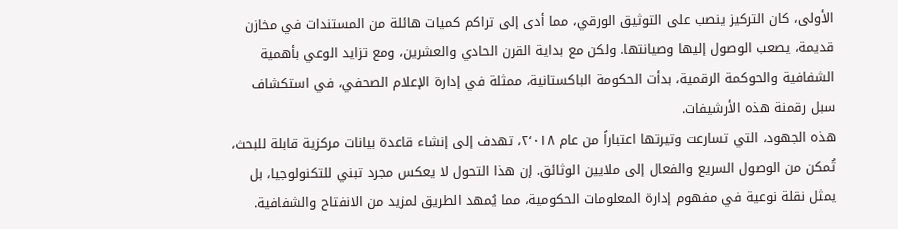الأولى، كان التركيز ينصب على التوثيق الورقي، مما أدى إلى تراكم كميات هائلة من المستندات في مخازن قديمة، يصعب الوصول إليها وصيانتها. ولكن مع بداية القرن الحادي والعشرين، ومع تزايد الوعي بأهمية الشفافية والحوكمة الرقمية، بدأت الحكومة الباكستانية، ممثلة في إدارة الإعلام الصحفي، في استكشاف سبل رقمنة هذه الأرشيفات.
هذه الجهود، التي تسارعت وتيرتها اعتباراً من عام ٢٬٠١٨، تهدف إلى إنشاء قاعدة بيانات مركزية قابلة للبحث، تُمكن من الوصول السريع والفعال إلى ملايين الوثائق. إن هذا التحول لا يعكس مجرد تبني للتكنولوجيا، بل يمثل نقلة نوعية في مفهوم إدارة المعلومات الحكومية، مما يُمهد الطريق لمزيد من الانفتاح والشفافية.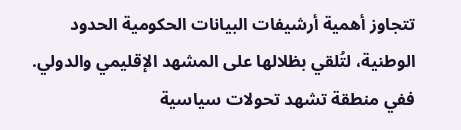تتجاوز أهمية أرشيفات البيانات الحكومية الحدود الوطنية، لتُلقي بظلالها على المشهد الإقليمي والدولي. ففي منطقة تشهد تحولات سياسية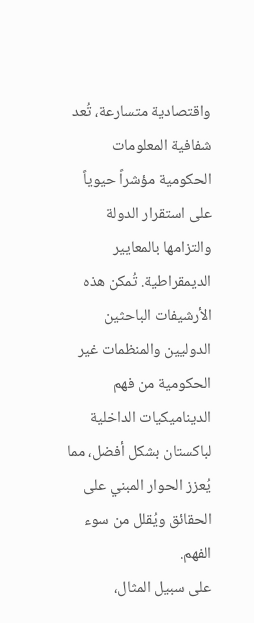واقتصادية متسارعة، تُعد شفافية المعلومات الحكومية مؤشراً حيوياً على استقرار الدولة والتزامها بالمعايير الديمقراطية. تُمكن هذه الأرشيفات الباحثين الدوليين والمنظمات غير الحكومية من فهم الديناميكيات الداخلية لباكستان بشكل أفضل، مما يُعزز الحوار المبني على الحقائق ويُقلل من سوء الفهم.
على سبيل المثال،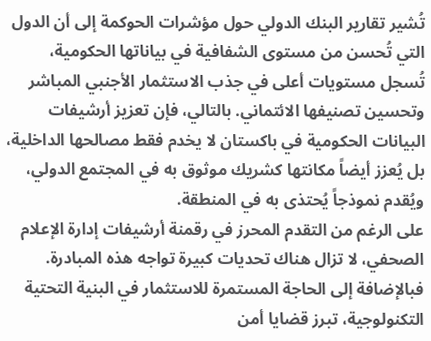تُشير تقارير البنك الدولي حول مؤشرات الحوكمة إلى أن الدول التي تُحسن من مستوى الشفافية في بياناتها الحكومية، تُسجل مستويات أعلى في جذب الاستثمار الأجنبي المباشر وتحسين تصنيفها الائتماني. بالتالي، فإن تعزيز أرشيفات البيانات الحكومية في باكستان لا يخدم فقط مصالحها الداخلية، بل يُعزز أيضاً مكانتها كشريك موثوق به في المجتمع الدولي، ويُقدم نموذجاً يُحتذى به في المنطقة.
على الرغم من التقدم المحرز في رقمنة أرشيفات إدارة الإعلام الصحفي، لا تزال هناك تحديات كبيرة تواجه هذه المبادرة. فبالإضافة إلى الحاجة المستمرة للاستثمار في البنية التحتية التكنولوجية، تبرز قضايا أمن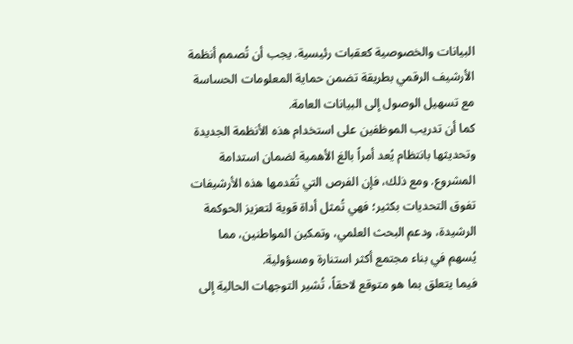البيانات والخصوصية كعقبات رئيسية. يجب أن تُصمم أنظمة الأرشيف الرقمي بطريقة تضمن حماية المعلومات الحساسة مع تسهيل الوصول إلى البيانات العامة.
كما أن تدريب الموظفين على استخدام هذه الأنظمة الجديدة وتحديثها بانتظام يُعد أمراً بالغ الأهمية لضمان استدامة المشروع. ومع ذلك، فإن الفرص التي تُقدمها هذه الأرشيفات تفوق التحديات بكثير؛ فهي تُمثل أداة قوية لتعزيز الحوكمة الرشيدة، ودعم البحث العلمي، وتمكين المواطنين، مما يُسهم في بناء مجتمع أكثر استنارة ومسؤولية.
فيما يتعلق بما هو متوقع لاحقاً، تُشير التوجهات الحالية إلى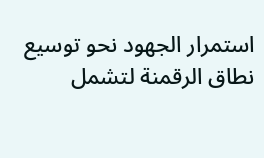استمرار الجهود نحو توسيع نطاق الرقمنة لتشمل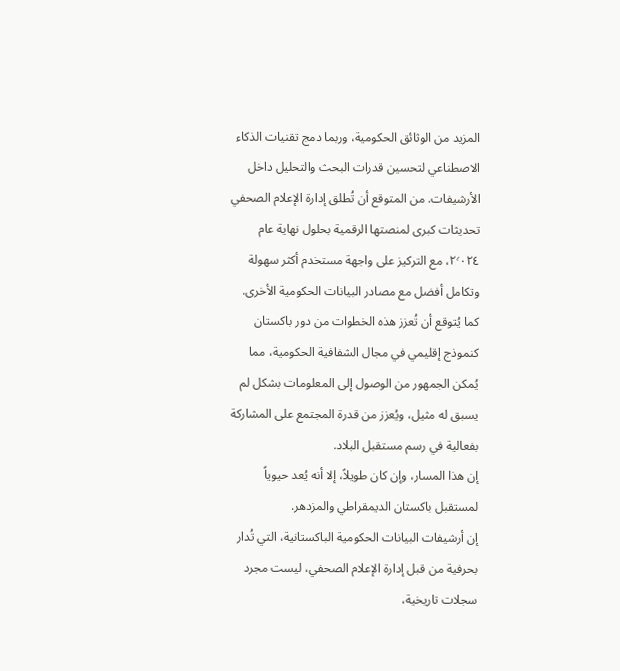المزيد من الوثائق الحكومية، وربما دمج تقنيات الذكاء الاصطناعي لتحسين قدرات البحث والتحليل داخل الأرشيفات. من المتوقع أن تُطلق إدارة الإعلام الصحفي تحديثات كبرى لمنصتها الرقمية بحلول نهاية عام ٢٬٠٢٤، مع التركيز على واجهة مستخدم أكثر سهولة وتكامل أفضل مع مصادر البيانات الحكومية الأخرى. كما يُتوقع أن تُعزز هذه الخطوات من دور باكستان كنموذج إقليمي في مجال الشفافية الحكومية، مما يُمكن الجمهور من الوصول إلى المعلومات بشكل لم يسبق له مثيل، ويُعزز من قدرة المجتمع على المشاركة بفعالية في رسم مستقبل البلاد.
إن هذا المسار، وإن كان طويلاً، إلا أنه يُعد حيوياً لمستقبل باكستان الديمقراطي والمزدهر.
إن أرشيفات البيانات الحكومية الباكستانية، التي تُدار بحرفية من قبل إدارة الإعلام الصحفي، ليست مجرد سجلات تاريخية،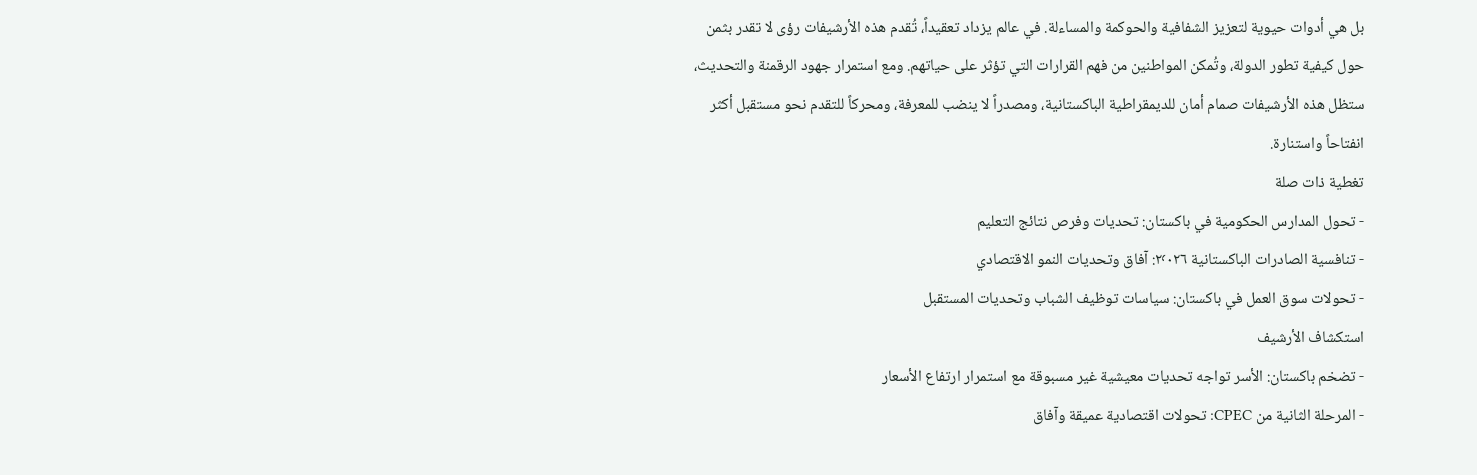بل هي أدوات حيوية لتعزيز الشفافية والحوكمة والمساءلة. في عالم يزداد تعقيداً، تُقدم هذه الأرشيفات رؤى لا تقدر بثمن حول كيفية تطور الدولة، وتُمكن المواطنين من فهم القرارات التي تؤثر على حياتهم. ومع استمرار جهود الرقمنة والتحديث، ستظل هذه الأرشيفات صمام أمان للديمقراطية الباكستانية، ومصدراً لا ينضب للمعرفة، ومحركاً للتقدم نحو مستقبل أكثر انفتاحاً واستنارة.
تغطية ذات صلة
- تحول المدارس الحكومية في باكستان: تحديات وفرص نتائج التعليم
- تنافسية الصادرات الباكستانية ٢٬٠٢٦: آفاق وتحديات النمو الاقتصادي
- تحولات سوق العمل في باكستان: سياسات توظيف الشباب وتحديات المستقبل
استكشاف الأرشيف
- تضخم باكستان: الأسر تواجه تحديات معيشية غير مسبوقة مع استمرار ارتفاع الأسعار
- المرحلة الثانية من CPEC: تحولات اقتصادية عميقة وآفاق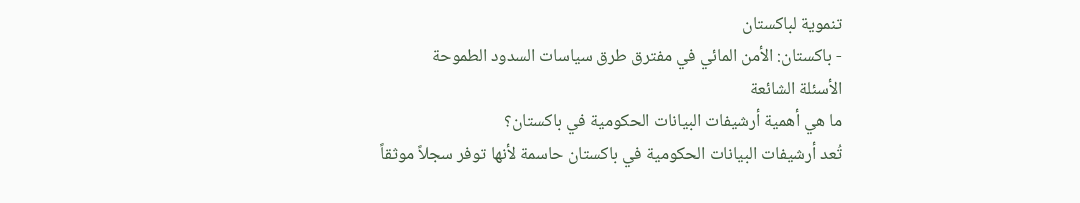تنموية لباكستان
- باكستان: الأمن المائي في مفترق طرق سياسات السدود الطموحة
الأسئلة الشائعة
ما هي أهمية أرشيفات البيانات الحكومية في باكستان؟
تُعد أرشيفات البيانات الحكومية في باكستان حاسمة لأنها توفر سجلاً موثقاً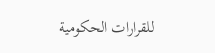للقرارات الحكومية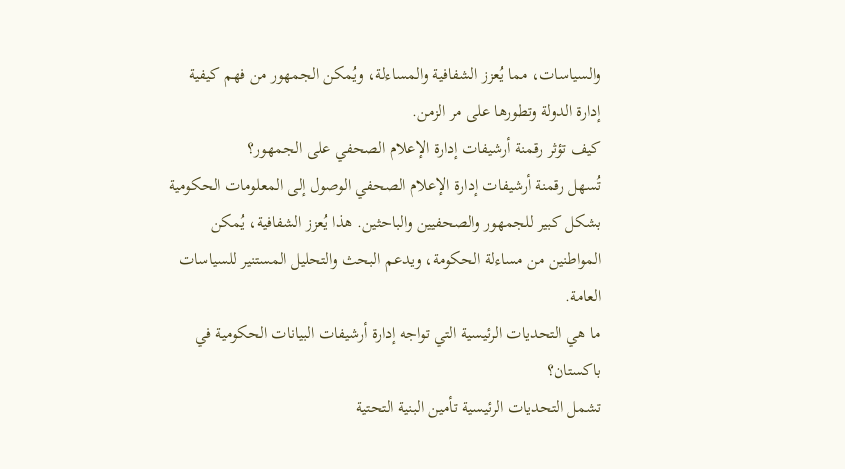والسياسات، مما يُعزز الشفافية والمساءلة، ويُمكن الجمهور من فهم كيفية إدارة الدولة وتطورها على مر الزمن.
كيف تؤثر رقمنة أرشيفات إدارة الإعلام الصحفي على الجمهور؟
تُسهل رقمنة أرشيفات إدارة الإعلام الصحفي الوصول إلى المعلومات الحكومية بشكل كبير للجمهور والصحفيين والباحثين. هذا يُعزز الشفافية، يُمكن المواطنين من مساءلة الحكومة، ويدعم البحث والتحليل المستنير للسياسات العامة.
ما هي التحديات الرئيسية التي تواجه إدارة أرشيفات البيانات الحكومية في باكستان؟
تشمل التحديات الرئيسية تأمين البنية التحتية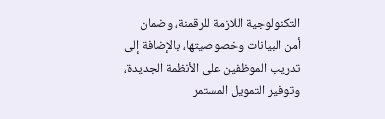التكنولوجية اللازمة للرقمنة، وضمان أمن البيانات وخصوصيتها، بالإضافة إلى تدريب الموظفين على الأنظمة الجديدة، وتوفير التمويل المستمر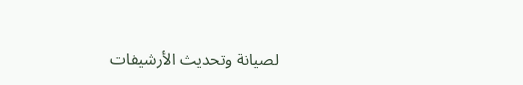لصيانة وتحديث الأرشيفات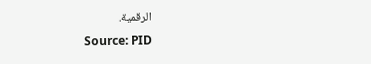الرقمية.
Source: PID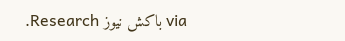via باكش نيوز Research.